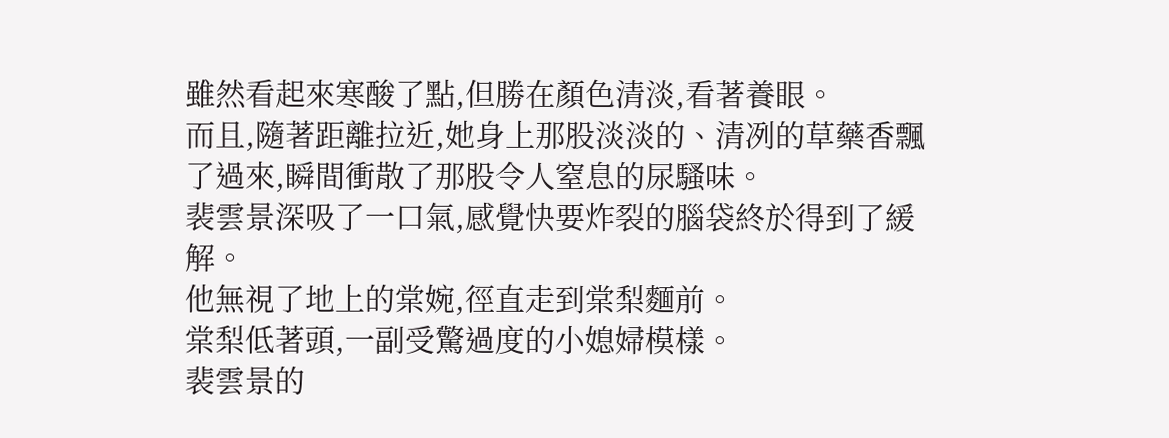雖然看起來寒酸了點,但勝在顏色清淡,看著養眼。
而且,隨著距離拉近,她身上那股淡淡的、清冽的草藥香飄了過來,瞬間衝散了那股令人窒息的尿騷味。
裴雲景深吸了一口氣,感覺快要炸裂的腦袋終於得到了緩解。
他無視了地上的棠婉,徑直走到棠梨麵前。
棠梨低著頭,一副受驚過度的小媳婦模樣。
裴雲景的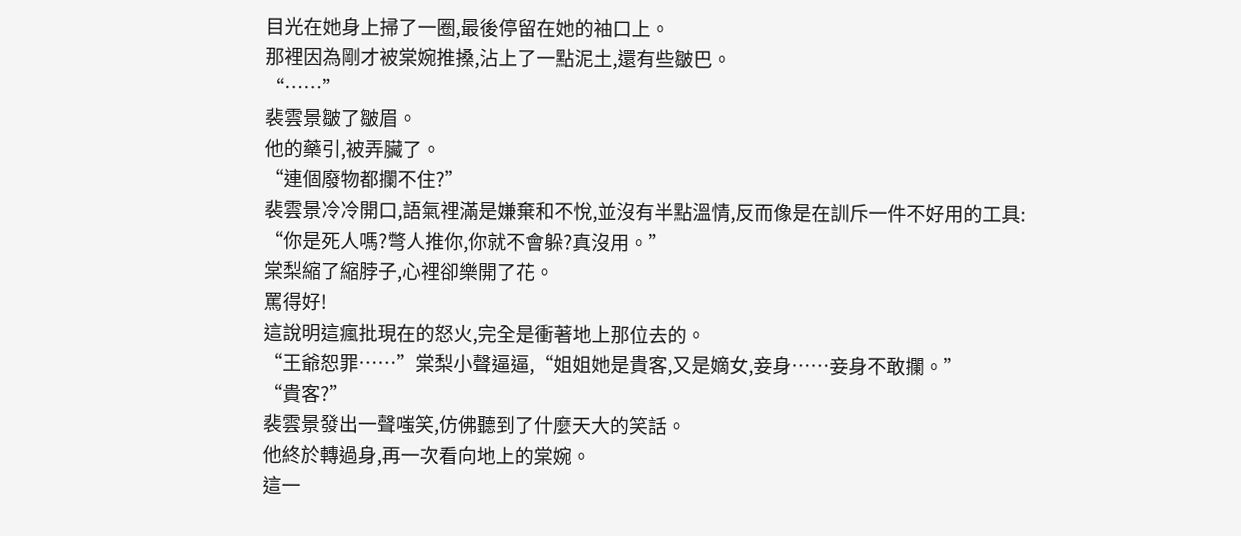目光在她身上掃了一圈,最後停留在她的袖口上。
那裡因為剛才被棠婉推搡,沾上了一點泥土,還有些皺巴。
“……”
裴雲景皺了皺眉。
他的藥引,被弄臟了。
“連個廢物都攔不住?”
裴雲景冷冷開口,語氣裡滿是嫌棄和不悅,並沒有半點溫情,反而像是在訓斥一件不好用的工具:
“你是死人嗎?彆人推你,你就不會躲?真沒用。”
棠梨縮了縮脖子,心裡卻樂開了花。
罵得好!
這說明這瘋批現在的怒火,完全是衝著地上那位去的。
“王爺恕罪……”棠梨小聲逼逼,“姐姐她是貴客,又是嫡女,妾身……妾身不敢攔。”
“貴客?”
裴雲景發出一聲嗤笑,仿佛聽到了什麼天大的笑話。
他終於轉過身,再一次看向地上的棠婉。
這一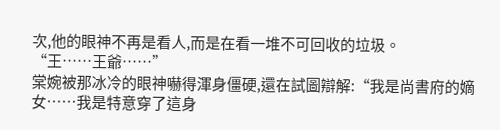次,他的眼神不再是看人,而是在看一堆不可回收的垃圾。
“王……王爺……”
棠婉被那冰冷的眼神嚇得渾身僵硬,還在試圖辯解:“我是尚書府的嫡女……我是特意穿了這身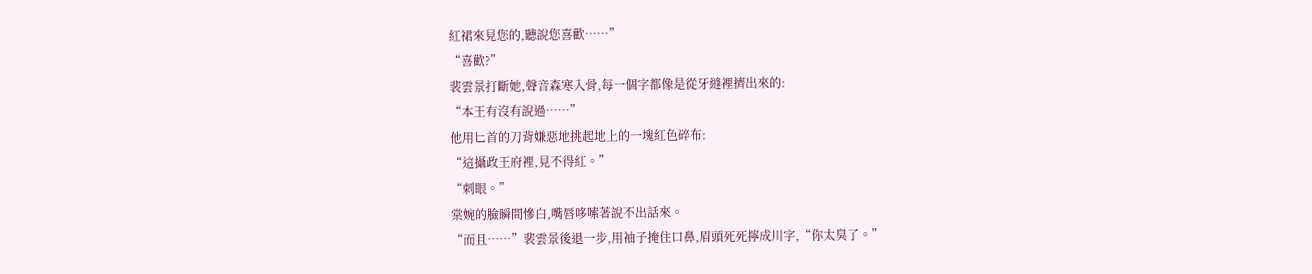紅裙來見您的,聽說您喜歡……”
“喜歡?”
裴雲景打斷她,聲音森寒入骨,每一個字都像是從牙縫裡擠出來的:
“本王有沒有說過……”
他用匕首的刀背嫌惡地挑起地上的一塊紅色碎布:
“這攝政王府裡,見不得紅。”
“刺眼。”
棠婉的臉瞬間慘白,嘴唇哆嗦著說不出話來。
“而且……”裴雲景後退一步,用袖子掩住口鼻,眉頭死死擰成川字,“你太臭了。”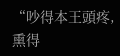“吵得本王頭疼,熏得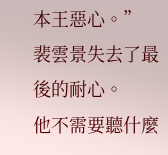本王惡心。”
裴雲景失去了最後的耐心。
他不需要聽什麼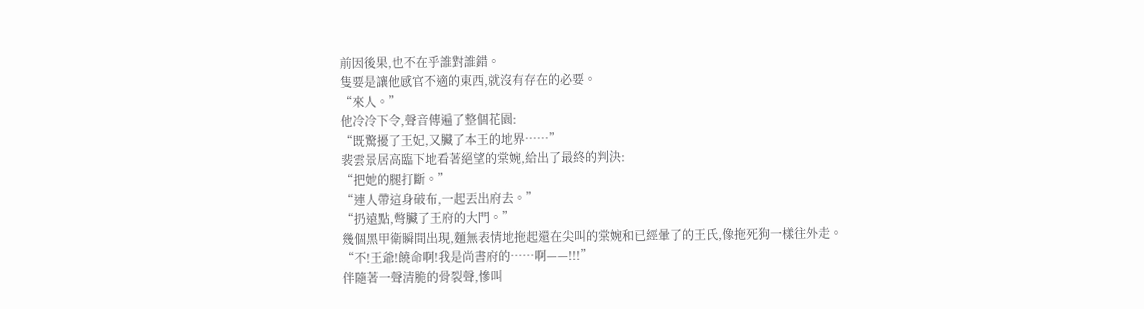前因後果,也不在乎誰對誰錯。
隻要是讓他感官不適的東西,就沒有存在的必要。
“來人。”
他冷冷下令,聲音傳遍了整個花園:
“既驚擾了王妃,又臟了本王的地界……”
裴雲景居高臨下地看著絕望的棠婉,給出了最終的判決:
“把她的腿打斷。”
“連人帶這身破布,一起丟出府去。”
“扔遠點,彆臟了王府的大門。”
幾個黑甲衛瞬間出現,麵無表情地拖起還在尖叫的棠婉和已經暈了的王氏,像拖死狗一樣往外走。
“不!王爺!饒命啊!我是尚書府的……啊——!!!”
伴隨著一聲清脆的骨裂聲,慘叫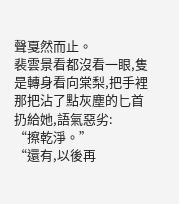聲戛然而止。
裴雲景看都沒看一眼,隻是轉身看向棠梨,把手裡那把沾了點灰塵的匕首扔給她,語氣惡劣:
“擦乾淨。”
“還有,以後再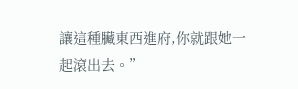讓這種臟東西進府,你就跟她一起滾出去。”